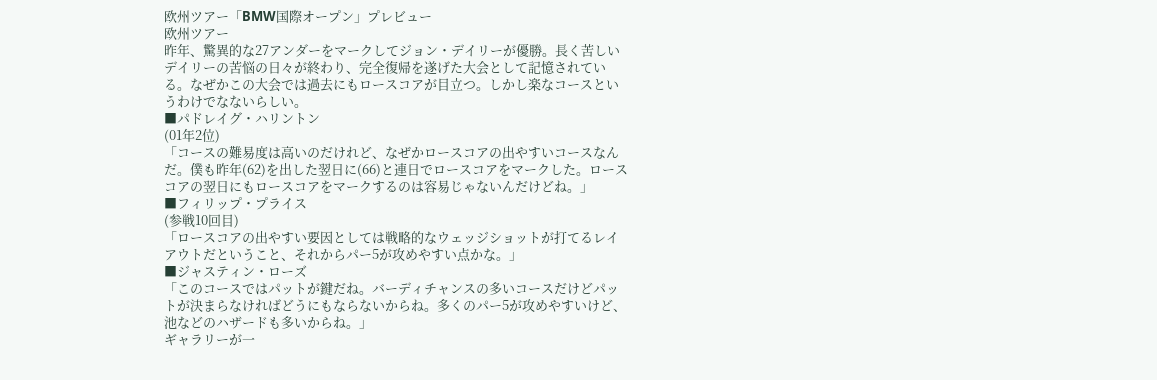欧州ツアー「BMW国際オープン」プレビュー
欧州ツアー
昨年、驚異的な27アンダーをマークしてジョン・デイリーが優勝。長く苦しいデイリーの苦悩の日々が終わり、完全復帰を遂げた大会として記憶されている。なぜかこの大会では過去にもロースコアが目立つ。しかし楽なコースというわけでなないらしい。
■パドレイグ・ハリントン
(01年2位)
「コースの難易度は高いのだけれど、なぜかロースコアの出やすいコースなんだ。僕も昨年(62)を出した翌日に(66)と連日でロースコアをマークした。ロースコアの翌日にもロースコアをマークするのは容易じゃないんだけどね。」
■フィリップ・プライス
(参戦10回目)
「ロースコアの出やすい要因としては戦略的なウェッジショットが打てるレイアウトだということ、それからパー5が攻めやすい点かな。」
■ジャスティン・ローズ
「このコースではパットが鍵だね。バーディチャンスの多いコースだけどパットが決まらなければどうにもならないからね。多くのパー5が攻めやすいけど、池などのハザードも多いからね。」
ギャラリーが一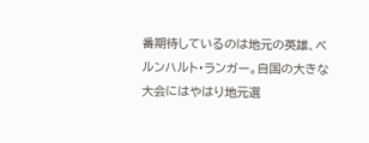番期待しているのは地元の英雄、ベルンハルト・ランガー。自国の大きな大会にはやはり地元選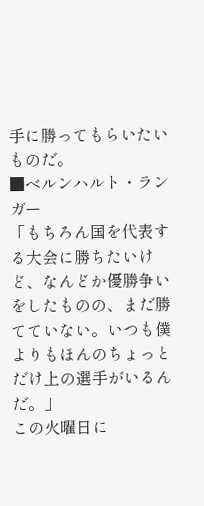手に勝ってもらいたいものだ。
■ベルンハルト・ランガー
「もちろん国を代表する大会に勝ちたいけど、なんどか優勝争いをしたものの、まだ勝てていない。いつも僕よりもほんのちょっとだけ上の選手がいるんだ。」
この火曜日に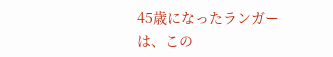45歳になったランガーは、この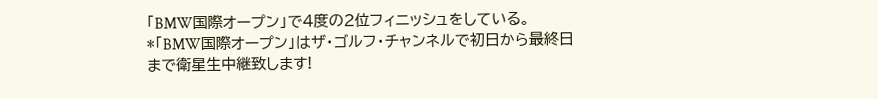「BMW国際オープン」で4度の2位フィニッシュをしている。
*「BMW国際オープン」はザ・ゴルフ・チャンネルで初日から最終日まで衛星生中継致します!